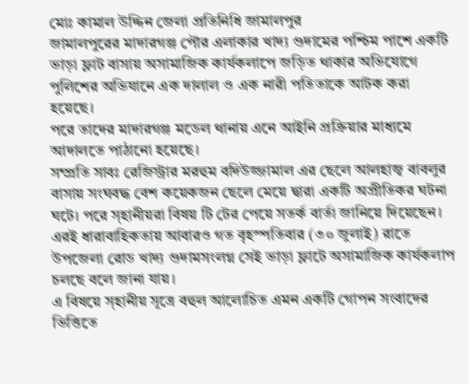মোঃ কামাল উদ্দিন জেলা প্রতিনিধি জামালপুর
জামালপুরের মাদারগঞ্জ পৌর এলাকার খাদ্য গুদামের পশ্চিম পাশে একটি ভাড়া ফ্লাট বাসায় অসামাজিক কার্যকলাপে জড়িত থাকার অভিযোগে পুলিশের অভিযানে এক দালাল ও এক নারী পতিতাকে আটক করা হয়েছে।
পরে তাদের মাদারগঞ্জ মডেল থানায় এনে আইনি প্রক্রিয়ার মাধ্যমে আদালতে পাঠানো হয়েছে।
সম্প্রতি সাবঃ রেজিস্ট্রার মরহুম বদিউজ্জামাল এর ছেলে আলহাজ্ব বাবলুর বাসায় সংঘবদ্ধ বেশ কয়েকজন ছেলে মেয়ে দ্বারা একটি অপ্রীতিকর ঘটনা ঘটে। পরে স্হানীয়রা বিষয় টি টের পেয়ে সতর্ক বার্তা জানিয়ে দিয়েছেন।
এরই ধারাবাহিকতায় আবারও গত বৃহস্পতিবার (৩০ জুলাই) রাতে উপজেলা রোড খাদ্য গুদামসংলগ্ন সেই ভাড়া ফ্লাটে অসামাজিক কার্যকলাপ চলছে বলে জানা যায়।
এ বিষয়ে স্হানীয় সূত্রে বহুল আলোচিত এমন একটি গোপন সংবাদের ভিত্তিতে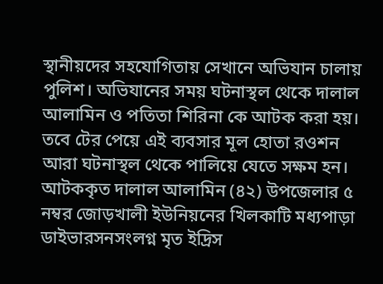স্থানীয়দের সহযোগিতায় সেখানে অভিযান চালায় পুলিশ। অভিযানের সময় ঘটনাস্থল থেকে দালাল আলামিন ও পতিতা শিরিনা কে আটক করা হয়। তবে টের পেয়ে এই ব্যবসার মূল হোতা রওশন আরা ঘটনাস্থল থেকে পালিয়ে যেতে সক্ষম হন।
আটককৃত দালাল আলামিন (৪২) উপজেলার ৫ নম্বর জোড়খালী ইউনিয়নের খিলকাটি মধ্যপাড়া ডাইভারসনসংলগ্ন মৃত ইদ্রিস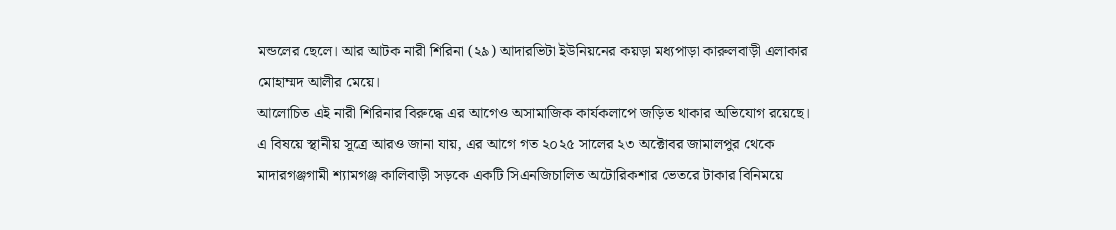মন্ডলের ছেলে। আর আটক নারী শিরিনা (২৯) আদারভিটা ইউনিয়নের কয়ড়া মধ্যপাড়া কারুলবাড়ী এলাকার মোহাম্মদ আলীর মেয়ে।
আলোচিত এই নারী শিরিনার বিরুদ্ধে এর আগেও অসামাজিক কার্যকলাপে জড়িত থাকার অভিযোগ রয়েছে।
এ বিষয়ে স্থানীয় সূত্রে আরও জানা যায়, এর আগে গত ২০২৫ সালের ২৩ অক্টোবর জামালপুর থেকে মাদারগঞ্জগামী শ্যামগঞ্জ কালিবাড়ী সড়কে একটি সিএনজিচালিত অটোরিকশার ভেতরে টাকার বিনিময়ে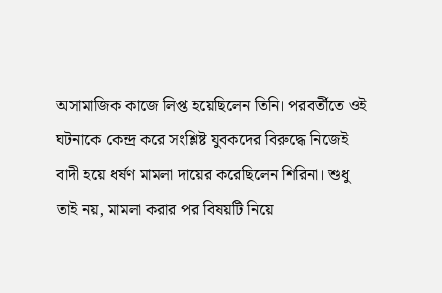অসামাজিক কাজে লিপ্ত হয়েছিলেন তিনি। পরবর্তীতে ওই ঘটনাকে কেন্দ্র করে সংশ্লিষ্ট যুবকদের বিরুদ্ধে নিজেই বাদী হয়ে ধর্ষণ মামলা দায়ের করেছিলেন শিরিনা। শুধু তাই নয়, মামলা করার পর বিষয়টি নিয়ে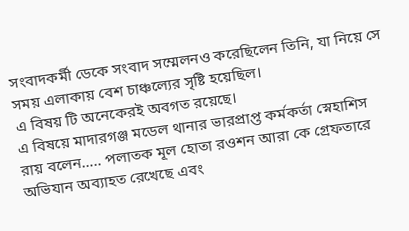সংবাদকর্মী ডেকে সংবাদ সম্মেলনও করেছিলেন তিনি, যা নিয়ে সে সময় এলাকায় বেশ চাঞ্চল্যের সৃষ্টি হয়েছিল।
এ বিষয় টি অনেকেরই অবগত রয়েছে।
এ বিষয়ে মাদারগঞ্জ মডেল থানার ভারপ্রাপ্ত কর্মকর্তা স্নেহাশিস রায় বলেন….. পলাতক মূল হোতা রওশন আরা কে গ্রেফতারে অভিযান অব্যাহত রেখেছে এবং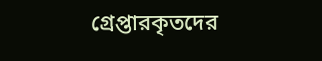গ্রেপ্তারকৃতদের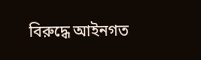বিরুদ্ধে আইনগত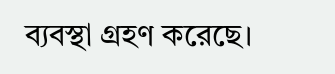ব্যবস্থা গ্রহণ করেছে।